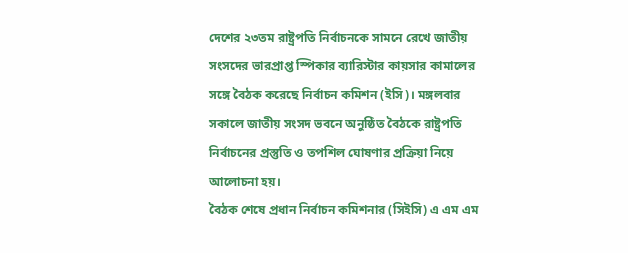দেশের ২৩তম রাষ্ট্রপতি নির্বাচনকে সামনে রেখে জাতীয় সংসদের ভারপ্রাপ্ত স্পিকার ব্যারিস্টার কায়সার কামালের সঙ্গে বৈঠক করেছে নির্বাচন কমিশন (ইসি)। মঙ্গলবার সকালে জাতীয় সংসদ ভবনে অনুষ্ঠিত বৈঠকে রাষ্ট্রপতি নির্বাচনের প্রস্তুতি ও তপশিল ঘোষণার প্রক্রিয়া নিয়ে আলোচনা হয়।
বৈঠক শেষে প্রধান নির্বাচন কমিশনার (সিইসি) এ এম এম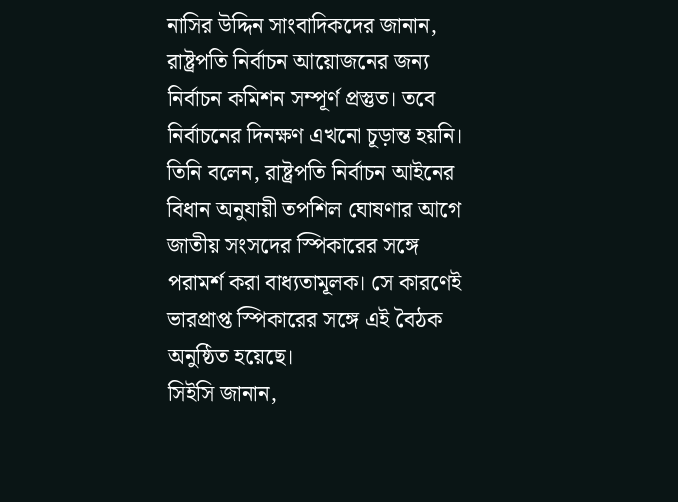নাসির উদ্দিন সাংবাদিকদের জানান, রাষ্ট্রপতি নির্বাচন আয়োজনের জন্য নির্বাচন কমিশন সম্পূর্ণ প্রস্তুত। তবে নির্বাচনের দিনক্ষণ এখনো চূড়ান্ত হয়নি।
তিনি বলেন, রাষ্ট্রপতি নির্বাচন আইনের বিধান অনুযায়ী তপশিল ঘোষণার আগে জাতীয় সংসদের স্পিকারের সঙ্গে পরামর্শ করা বাধ্যতামূলক। সে কারণেই ভারপ্রাপ্ত স্পিকারের সঙ্গে এই বৈঠক অনুষ্ঠিত হয়েছে।
সিইসি জানান,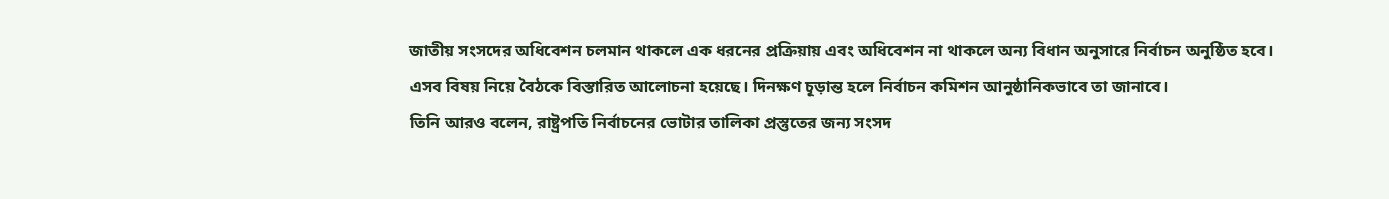জাতীয় সংসদের অধিবেশন চলমান থাকলে এক ধরনের প্রক্রিয়ায় এবং অধিবেশন না থাকলে অন্য বিধান অনুসারে নির্বাচন অনুষ্ঠিত হবে। এসব বিষয় নিয়ে বৈঠকে বিস্তারিত আলোচনা হয়েছে। দিনক্ষণ চূড়ান্ত হলে নির্বাচন কমিশন আনুষ্ঠানিকভাবে তা জানাবে।
তিনি আরও বলেন, রাষ্ট্রপতি নির্বাচনের ভোটার তালিকা প্রস্তুতের জন্য সংসদ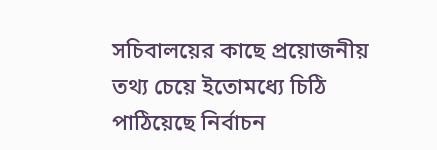সচিবালয়ের কাছে প্রয়োজনীয় তথ্য চেয়ে ইতোমধ্যে চিঠি পাঠিয়েছে নির্বাচন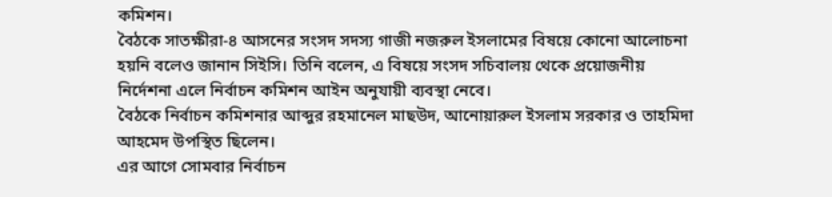কমিশন।
বৈঠকে সাতক্ষীরা-৪ আসনের সংসদ সদস্য গাজী নজরুল ইসলামের বিষয়ে কোনো আলোচনা হয়নি বলেও জানান সিইসি। তিনি বলেন, এ বিষয়ে সংসদ সচিবালয় থেকে প্রয়োজনীয় নির্দেশনা এলে নির্বাচন কমিশন আইন অনুযায়ী ব্যবস্থা নেবে।
বৈঠকে নির্বাচন কমিশনার আব্দুর রহমানেল মাছউদ, আনোয়ারুল ইসলাম সরকার ও তাহমিদা আহমেদ উপস্থিত ছিলেন।
এর আগে সোমবার নির্বাচন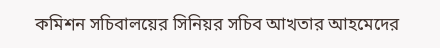কমিশন সচিবালয়ের সিনিয়র সচিব আখতার আহমেদের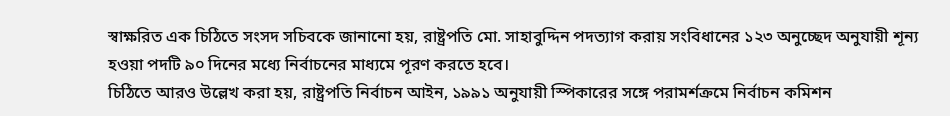স্বাক্ষরিত এক চিঠিতে সংসদ সচিবকে জানানো হয়, রাষ্ট্রপতি মো. সাহাবুদ্দিন পদত্যাগ করায় সংবিধানের ১২৩ অনুচ্ছেদ অনুযায়ী শূন্য হওয়া পদটি ৯০ দিনের মধ্যে নির্বাচনের মাধ্যমে পূরণ করতে হবে।
চিঠিতে আরও উল্লেখ করা হয়, রাষ্ট্রপতি নির্বাচন আইন, ১৯৯১ অনুযায়ী স্পিকারের সঙ্গে পরামর্শক্রমে নির্বাচন কমিশন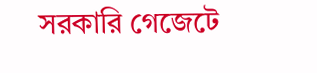সরকারি গেজেটে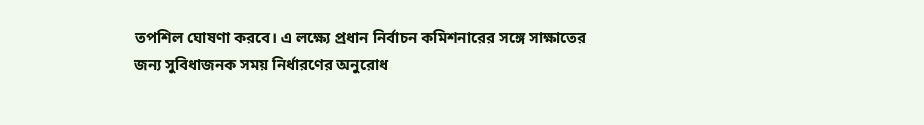তপশিল ঘোষণা করবে। এ লক্ষ্যে প্রধান নির্বাচন কমিশনারের সঙ্গে সাক্ষাতের জন্য সুবিধাজনক সময় নির্ধারণের অনুরোধ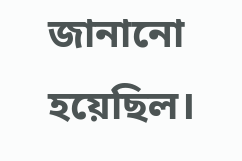জানানো হয়েছিল।